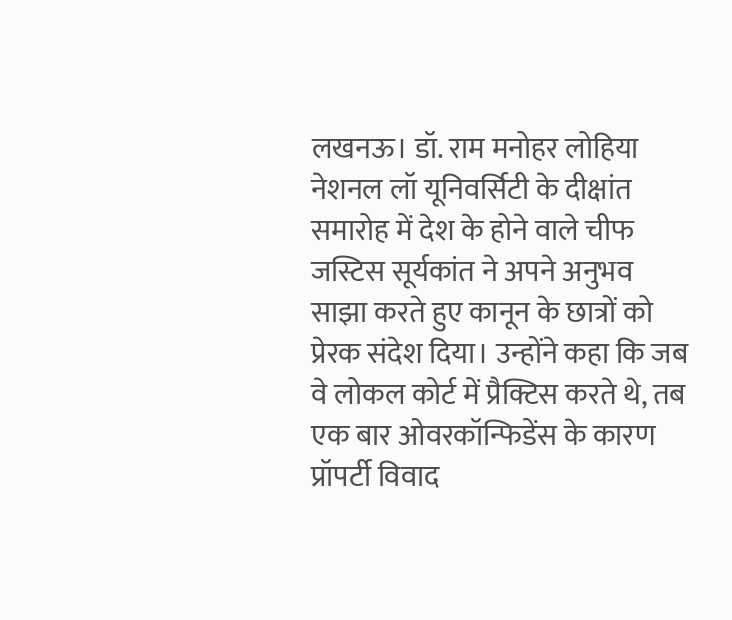लखनऊ। डॉ. राम मनोहर लोहिया नेशनल लॉ यूनिवर्सिटी के दीक्षांत समारोह में देश के होने वाले चीफ जस्टिस सूर्यकांत ने अपने अनुभव साझा करते हुए कानून के छात्रों को प्रेरक संदेश दिया। उन्होंने कहा कि जब वे लोकल कोर्ट में प्रैक्टिस करते थे, तब एक बार ओवरकॉन्फिडेंस के कारण प्रॉपर्टी विवाद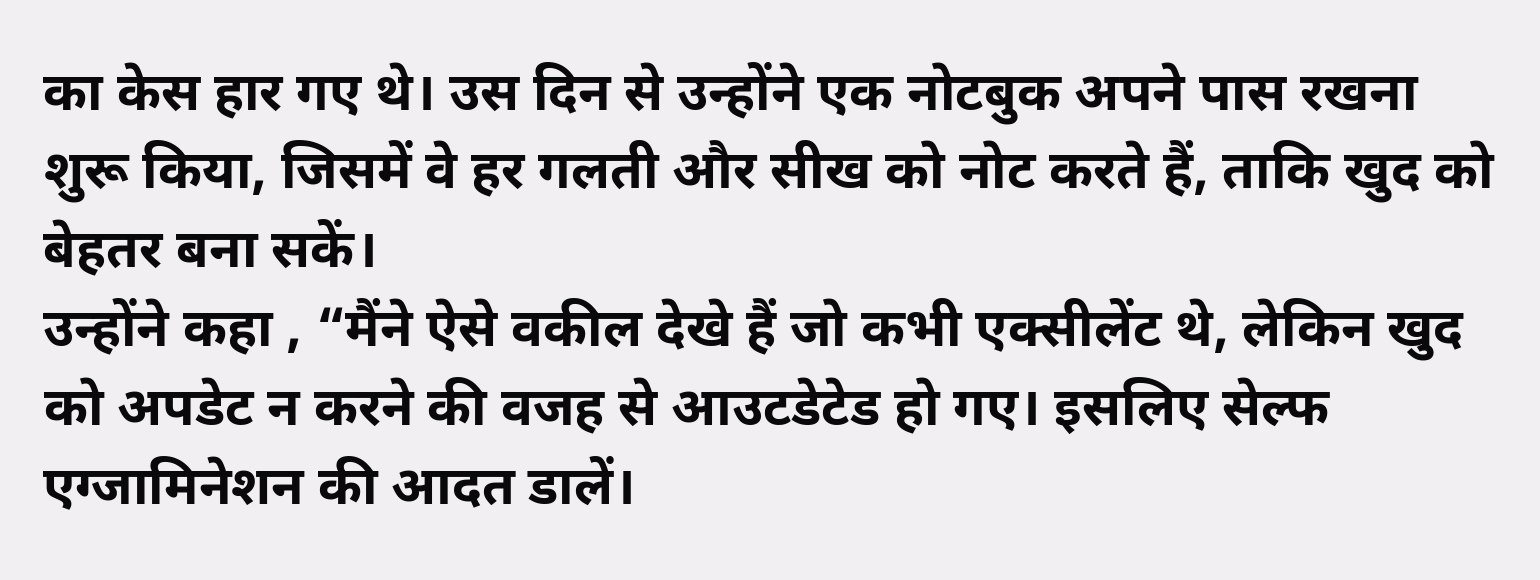का केस हार गए थे। उस दिन से उन्होंने एक नोटबुक अपने पास रखना शुरू किया, जिसमें वे हर गलती और सीख को नोट करते हैं, ताकि खुद को बेहतर बना सकें।
उन्होंने कहा , “मैंने ऐसे वकील देखे हैं जो कभी एक्सीलेंट थे, लेकिन खुद को अपडेट न करने की वजह से आउटडेटेड हो गए। इसलिए सेल्फ एग्जामिनेशन की आदत डालें।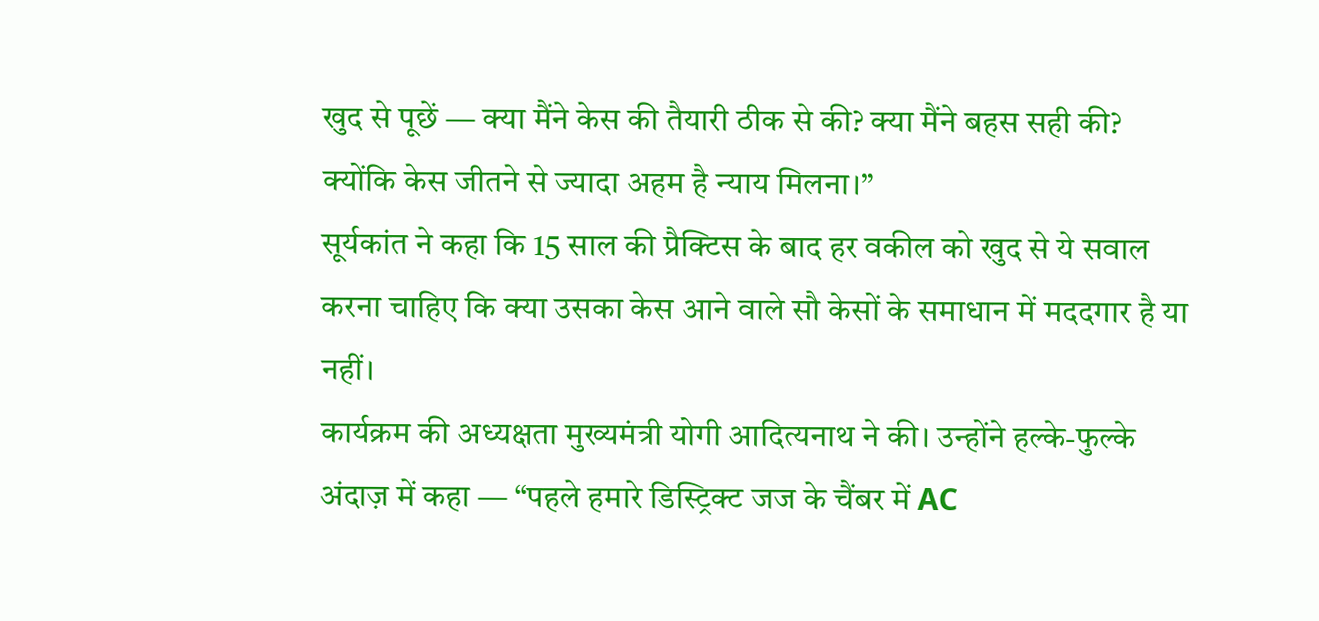खुद से पूछें — क्या मैंने केस की तैयारी ठीक से की? क्या मैंने बहस सही की? क्योंकि केस जीतने से ज्यादा अहम है न्याय मिलना।”
सूर्यकांत ने कहा कि 15 साल की प्रैक्टिस के बाद हर वकील को खुद से ये सवाल करना चाहिए कि क्या उसका केस आने वाले सौ केसों के समाधान में मददगार है या नहीं।
कार्यक्रम की अध्यक्षता मुख्यमंत्री योगी आदित्यनाथ ने की। उन्होंने हल्के-फुल्के अंदाज़ में कहा — “पहले हमारे डिस्ट्रिक्ट जज के चैंबर में AC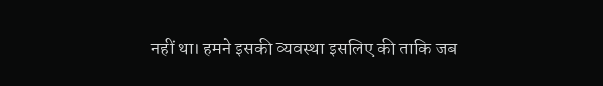नहीं था। हमने इसकी व्यवस्था इसलिए की ताकि जब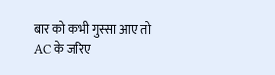बार को कभी गुस्सा आए तो AC के जरिए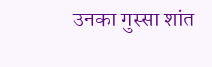उनका गुस्सा शांत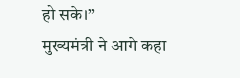हो सके।”
मुख्यमंत्री ने आगे कहा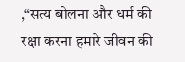,“सत्य बोलना और धर्म की रक्षा करना हमारे जीवन की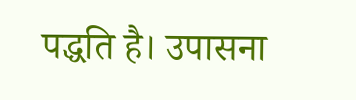पद्धति है। उपासना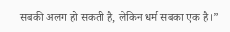सबकी अलग हो सकती है, लेकिन धर्म सबका एक है।”